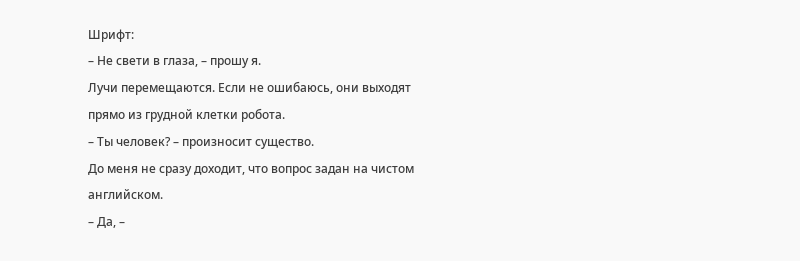Шрифт:
– Не свети в глаза, – прошу я.
Лучи перемещаются. Если не ошибаюсь, они выходят прямо из грудной клетки робота.
– Ты человек? – произносит существо.
До меня не сразу доходит, что вопрос задан на чистом английском.
– Да, –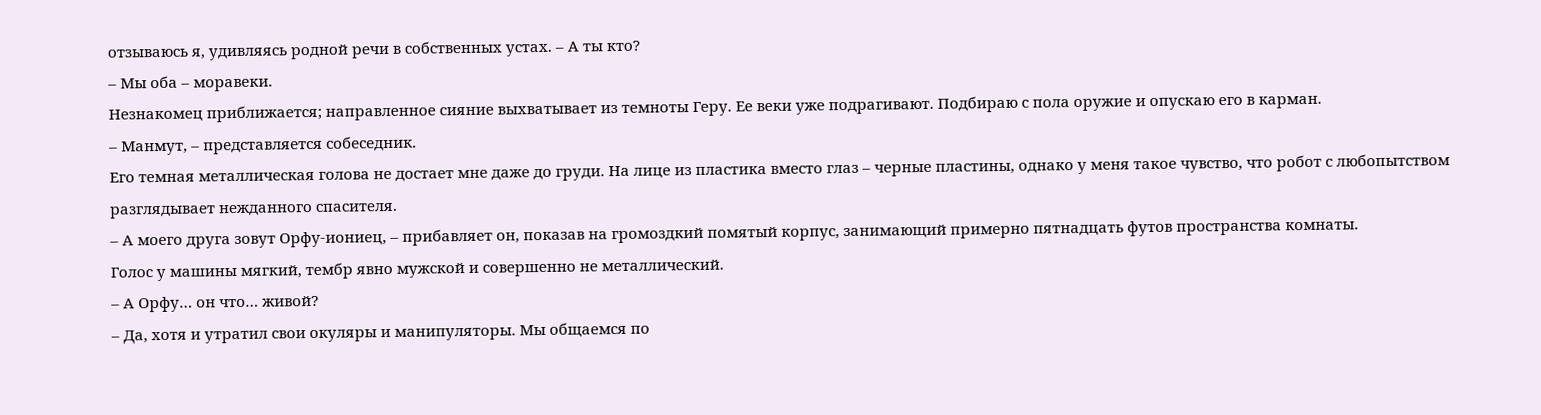отзываюсь я, удивляясь родной речи в собственных устах. – А ты кто?
– Мы оба – моравеки.
Незнакомец приближается; направленное сияние выхватывает из темноты Геру. Ее веки уже подрагивают. Подбираю с пола оружие и опускаю его в карман.
– Манмут, – представляется собеседник.
Его темная металлическая голова не достает мне даже до груди. На лице из пластика вместо глаз – черные пластины, однако у меня такое чувство, что робот с любопытством разглядывает нежданного спасителя.
– А моего друга зовут Орфу-иониец, – прибавляет он, показав на громоздкий помятый корпус, занимающий примерно пятнадцать футов пространства комнаты.
Голос у машины мягкий, тембр явно мужской и совершенно не металлический.
– А Орфу… он что… живой?
– Да, хотя и утратил свои окуляры и манипуляторы. Мы общаемся по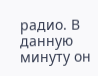радио. В данную минуту он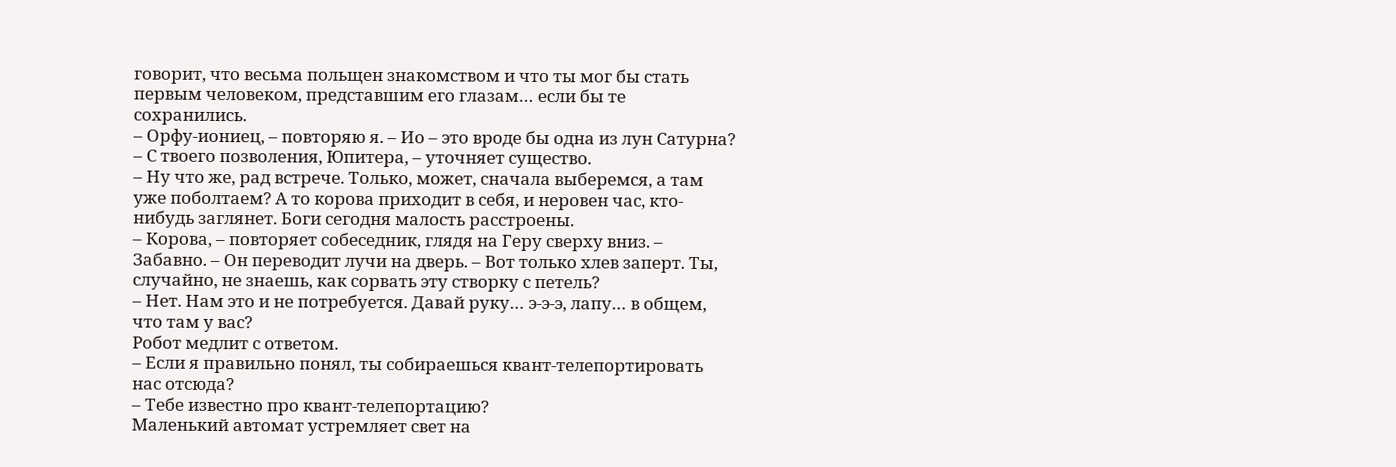говорит, что весьма польщен знакомством и что ты мог бы стать первым человеком, представшим его глазам… если бы те сохранились.
– Орфу-иониец, – повторяю я. – Ио – это вроде бы одна из лун Сатурна?
– С твоего позволения, Юпитера, – уточняет существо.
– Ну что же, рад встрече. Только, может, сначала выберемся, а там уже поболтаем? А то корова приходит в себя, и неровен час, кто-нибудь заглянет. Боги сегодня малость расстроены.
– Корова, – повторяет собеседник, глядя на Геру сверху вниз. – Забавно. – Он переводит лучи на дверь. – Вот только хлев заперт. Ты, случайно, не знаешь, как сорвать эту створку с петель?
– Нет. Нам это и не потребуется. Давай руку… э-э-э, лапу… в общем, что там у вас?
Робот медлит с ответом.
– Если я правильно понял, ты собираешься квант-телепортировать нас отсюда?
– Тебе известно про квант-телепортацию?
Маленький автомат устремляет свет на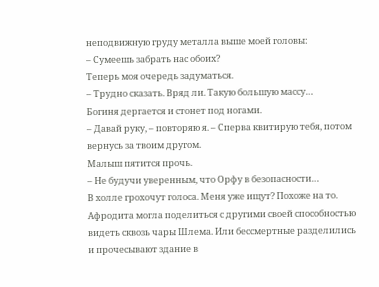неподвижную груду металла выше моей головы:
– Сумеешь забрать нас обоих?
Теперь моя очередь задуматься.
– Трудно сказать. Вряд ли. Такую большую массу…
Богиня дергается и стонет под ногами.
– Давай руку, – повторяю я. – Сперва квитирую тебя, потом вернусь за твоим другом.
Малыш пятится прочь.
– Не будучи уверенным, что Орфу в безопасности…
В холле грохочут голоса. Меня уже ищут? Похоже на то. Афродита могла поделиться с другими своей способностью видеть сквозь чары Шлема. Или бессмертные разделились и прочесывают здание в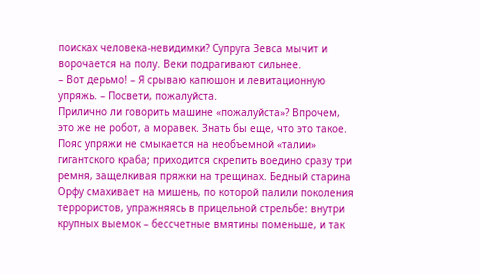поисках человека-невидимки? Супруга Зевса мычит и ворочается на полу. Веки подрагивают сильнее.
– Вот дерьмо! – Я срываю капюшон и левитационную упряжь. – Посвети, пожалуйста.
Прилично ли говорить машине «пожалуйста»? Впрочем, это же не робот, а моравек. Знать бы еще, что это такое.
Пояс упряжи не смыкается на необъемной «талии» гигантского краба; приходится скрепить воедино сразу три ремня, защелкивая пряжки на трещинах. Бедный старина Орфу смахивает на мишень, по которой палили поколения террористов, упражняясь в прицельной стрельбе: внутри крупных выемок – бессчетные вмятины поменьше, и так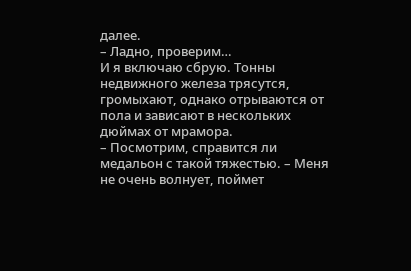далее.
– Ладно, проверим…
И я включаю сбрую. Тонны недвижного железа трясутся, громыхают, однако отрываются от пола и зависают в нескольких дюймах от мрамора.
– Посмотрим, справится ли медальон с такой тяжестью. – Меня не очень волнует, поймет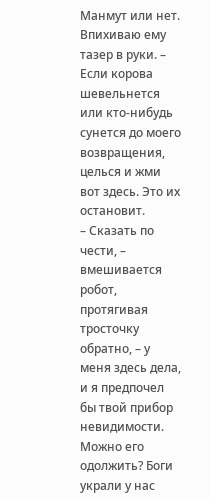Манмут или нет. Впихиваю ему тазер в руки. – Если корова шевельнется или кто-нибудь сунется до моего возвращения, целься и жми вот здесь. Это их остановит.
– Сказать по чести, – вмешивается робот, протягивая тросточку обратно, – у меня здесь дела, и я предпочел бы твой прибор невидимости. Можно его одолжить? Боги украли у нас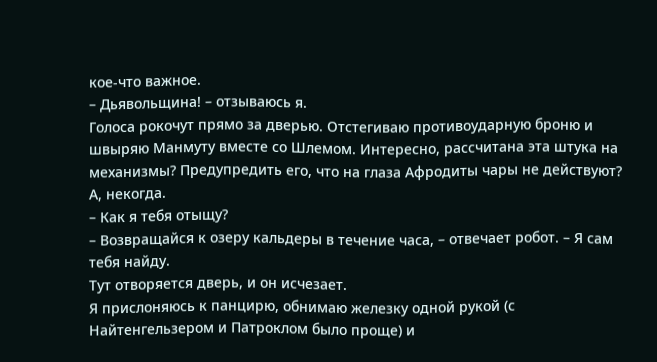кое-что важное.
– Дьявольщина! – отзываюсь я.
Голоса рокочут прямо за дверью. Отстегиваю противоударную броню и швыряю Манмуту вместе со Шлемом. Интересно, рассчитана эта штука на механизмы? Предупредить его, что на глаза Афродиты чары не действуют? А, некогда.
– Как я тебя отыщу?
– Возвращайся к озеру кальдеры в течение часа, – отвечает робот. – Я сам тебя найду.
Тут отворяется дверь, и он исчезает.
Я прислоняюсь к панцирю, обнимаю железку одной рукой (с Найтенгельзером и Патроклом было проще) и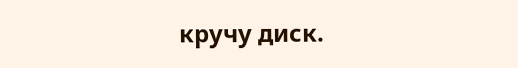кручу диск.